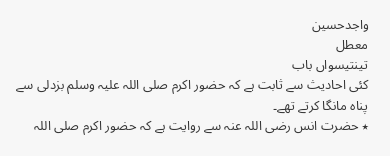واجدحسین
معطل
تینتیسواں باب
کئی احادیث سے ثابت ہے کہ حضور اکرم صلی اللہ علیہ وسلم بزدلی سے پناہ مانگا کرتے تھے۔
٭ حضرت انس رضی اللہ عنہ سے روایت ہے کہ حضور اکرم صلی اللہ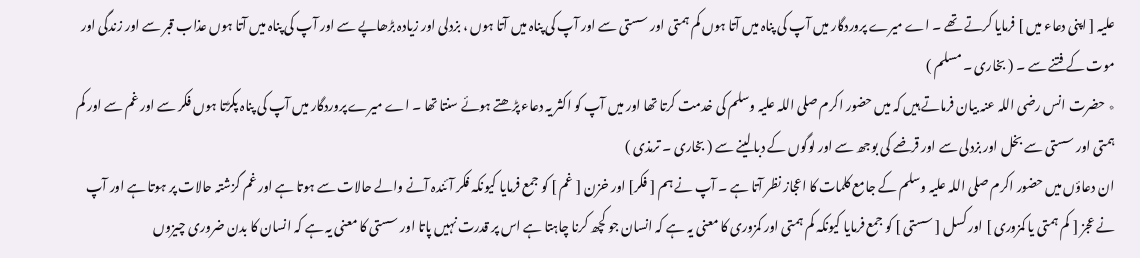علیہ [ اپنی دعاء میں ] فرمایا کرتے تھے ۔ اے میرے پروردگار میں آپ کی پناہ میں آتا ہوں کم ہمتی اور سستی سے اور آپ کی پناہ میں آتا ہوں ، بزدلی اور زیادہ بڑھاپے سے اور آپ کی پناہ میں آتا ہوں عذاب قبر سے اور زندگی اور موت کے فتنے سے ۔ ( بخاری ۔ مسلم )
٭ حضرت انس رضی اللہ عنہ بیان فرماتے ہیں کہ میں حضور اکرم صلی اللہ علیہ وسلم کی خدمت کرتا تھا اور میں آپ کو اکثر یہ دعاء پڑھتے ہوئے سنتا تھا ۔ اے میرے پروردگار میں آپ کی پناہ پکڑتا ہوں فکر سے اور غم سے اور کم ہمتی اور سستی سے بخل اور بزدلی سے اور قرضے کی بوجھ سے اور لوگوں کے دبا لینے سے ( بخاری ۔ ترمذی )
ان دعاؤں میں حضور اکرم صلی اللہ علیہ وسلم کے جامع کلمات کا اعجاز نظر آتا ہے ۔ آپ نے ہم [ فکر] اور خزن [ غم ] کو جمع فرمایا کیونکہ فکر آئندہ آنے والے حالات سے ہوتا ہے اور غم گزشتہ حالات پر ہوتا ہے اور آپ نے عجز [ کم ہمتی یا کمزوری ] اور کسل [ سستی ] کو جمع فرمایا کیونکہ کم ہمتی اور کمزوری کا معنی یہ ہے کہ انسان جو کچھ کرنا چاہتا ہے اس پر قدرت نہیں پاتا اور سستی کا معنی یہ ہے کہ انسان کا بدن ضروری چیزوں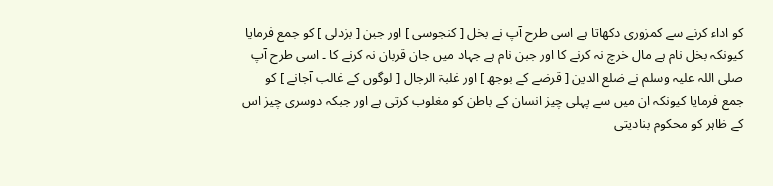کو اداء کرنے سے کمزوری دکھاتا ہے اسی طرح آپ نے بخل [ کنجوسی ] اور جبن [ بزدلی ] کو جمع فرمایا کیونکہ بخل نام ہے مال خرچ نہ کرنے کا اور جبن نام ہے جہاد میں جان قربان نہ کرنے کا ۔ اسی طرح آپ صلی اللہ علیہ وسلم نے ضلع الدین [ قرضے کے بوجھ ] اور غلبۃ الرجال [ لوگوں کے غالب آجانے ] کو جمع فرمایا کیونکہ ان میں سے پہلی چیز انسان کے باطن کو مغلوب کرتی ہے اور جبکہ دوسری چیز اس کے ظاہر کو محکوم بنادیتی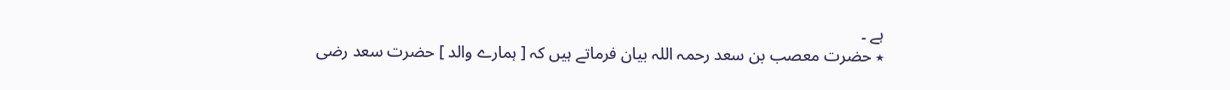ہے ۔
٭ حضرت معصب بن سعد رحمہ اللہ بیان فرماتے ہیں کہ [ ہمارے والد ] حضرت سعد رضی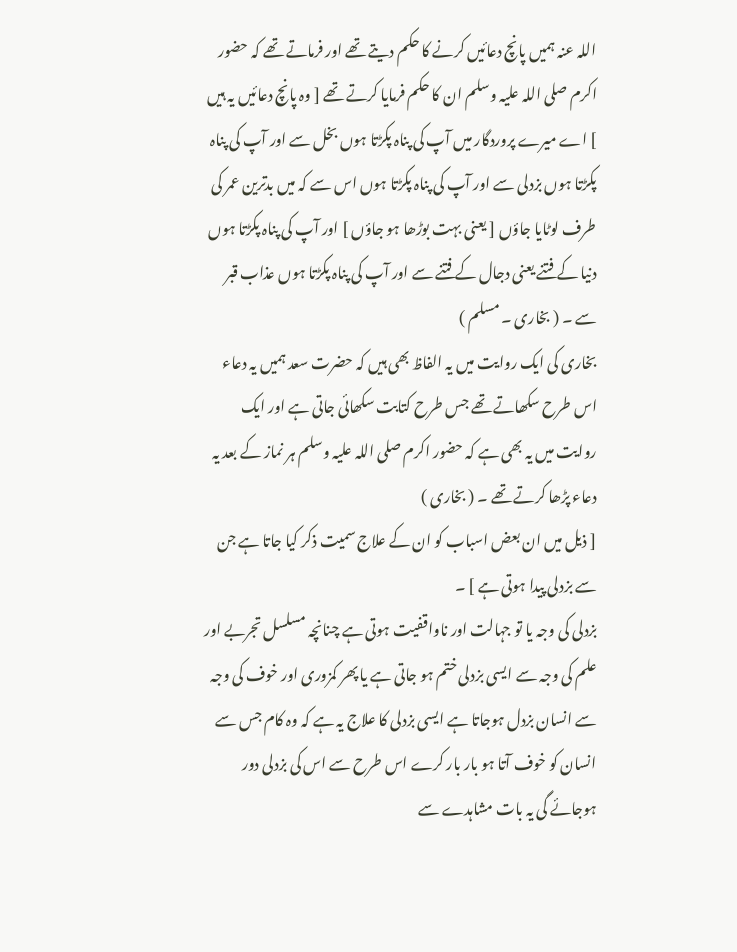اللہ عنہ ہمیں پانچ دعائیں کرنے کا حکم دیتے تھے اور فرماتے تھے کہ حضور اکرم صلی اللہ علیہ وسلم ان کا حکم فرمایا کرتے تھے [ وہ پانچ دعائیں یہ ہیں ] اے میرے پروردگار میں آپ کی پناہ پکڑتا ہوں بخل سے اور آپ کی پناہ پکڑتا ہوں بزدلی سے اور آپ کی پناہ پکڑتا ہوں اس سے کہ میں بدترین عمر کی طرف لوٹایا جاؤں [ یعنی بہت بوڑھا ہو جاؤں ] اور آپ کی پناہ پکڑتا ہوں دنیا کے فتنے یعنی دجال کے فتنے سے اور آپ کی پناہ پکڑتا ہوں عذاب قبر سے ۔ ( بخاری ۔ مسلم )
بخاری کی ایک روایت میں یہ الفاظ بھی ہیں کہ حضرت سعد ہمیں یہ دعاء اس طرح سکھاتے تھے جس طرح کتابت سکھائی جاتی ہے اور ایک روایت میں یہ بھی ہے کہ حضور اکرم صلی اللہ علیہ وسلم ہر نماز کے بعد یہ دعاء پڑھا کرتے تھے ۔ ( بخاری )
[ ذیل میں ان بعض اسباب کو ان کے علاج سمیت ذکر کیا جاتا ہے جن سے بزدلی پیدا ہوتی ہے ] ۔
بزدلی کی وجہ یا تو جہالت اور ناواقفیت ہوتی ہے چنانچہ مسلسل تجربے اور علم کی وجہ سے ایسی بزدلی ختم ہو جاتی ہے یا پھر کمزوری اور خوف کی وجہ سے انسان بزدل ہوجاتا ہے ایسی بزدلی کا علاج یہ ہے کہ وہ کام جس سے انسان کو خوف آتا ہو بار بار کرے اس طرح سے اس کی بزدلی دور ہوجائے گی یہ بات مشاہدے سے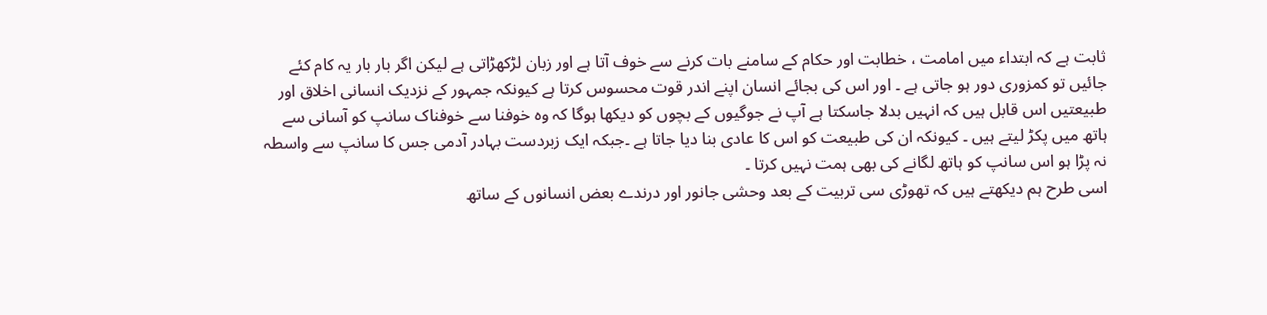ثابت ہے کہ ابتداء میں امامت ، خطابت اور حکام کے سامنے بات کرنے سے خوف آتا ہے اور زبان لڑکھڑاتی ہے لیکن اگر بار بار یہ کام کئے جائیں تو کمزوری دور ہو جاتی ہے ۔ اور اس کی بجائے انسان اپنے اندر قوت محسوس کرتا ہے کیونکہ جمہور کے نزدیک انسانی اخلاق اور طبیعتیں اس قابل ہیں کہ انہیں بدلا جاسکتا ہے آپ نے جوگیوں کے بچوں کو دیکھا ہوگا کہ وہ خوفنا سے خوفناک سانپ کو آسانی سے ہاتھ میں پکڑ لیتے ہیں ۔ کیونکہ ان کی طبیعت کو اس کا عادی بنا دیا جاتا ہے ۔جبکہ ایک زبردست بہادر آدمی جس کا سانپ سے واسطہ نہ پڑا ہو اس سانپ کو ہاتھ لگانے کی بھی ہمت نہیں کرتا ۔
اسی طرح ہم دیکھتے ہیں کہ تھوڑی سی تربیت کے بعد وحشی جانور اور درندے بعض انسانوں کے ساتھ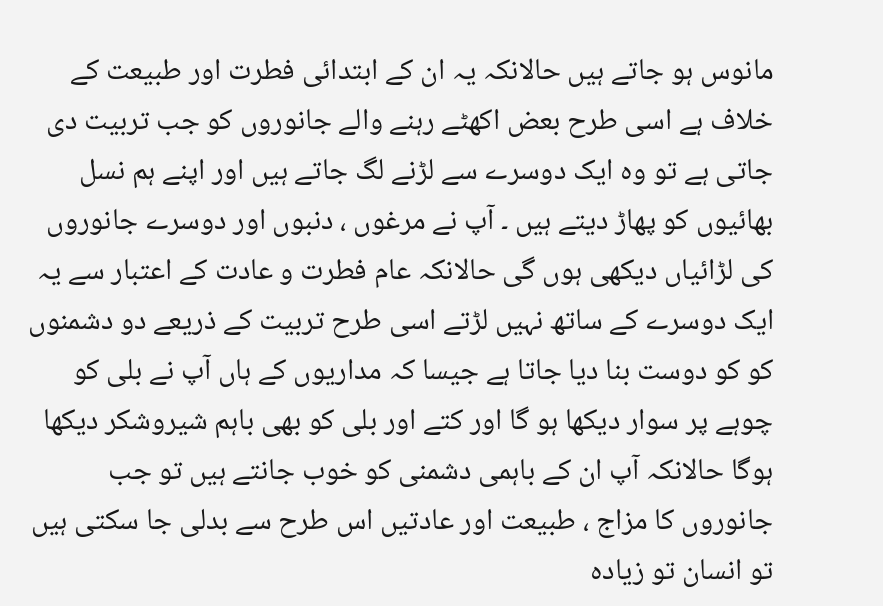مانوس ہو جاتے ہیں حالانکہ یہ ان کے ابتدائی فطرت اور طبیعت کے خلاف ہے اسی طرح بعض اکھٹے رہنے والے جانوروں کو جب تربیت دی جاتی ہے تو وہ ایک دوسرے سے لڑنے لگ جاتے ہیں اور اپنے ہم نسل بھائیوں کو پھاڑ دیتے ہیں ۔ آپ نے مرغوں ، دنبوں اور دوسرے جانوروں کی لڑائیاں دیکھی ہوں گی حالانکہ عام فطرت و عادت کے اعتبار سے یہ ایک دوسرے کے ساتھ نہیں لڑتے اسی طرح تربیت کے ذریعے دو دشمنوں کو کو دوست بنا دیا جاتا ہے جیسا کہ مداریوں کے ہاں آپ نے بلی کو چوہے پر سوار دیکھا ہو گا اور کتے اور بلی کو بھی باہم شیروشکر دیکھا ہوگا حالانکہ آپ ان کے باہمی دشمنی کو خوب جانتے ہیں تو جب جانوروں کا مزاج ، طبیعت اور عادتیں اس طرح سے بدلی جا سکتی ہیں تو انسان تو زیادہ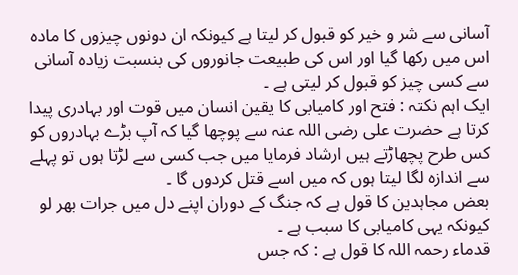آسانی سے شر و خیر کو قبول کر لیتا ہے کیونکہ ان دونوں چیزوں کا مادہ اس میں رکھا گیا اور اس کی طبیعت جانوروں کی بنسبت زیادہ آسانی سے کسی چیز کو قبول کر لیتی ہے ۔
ایک اہم نکتہ : فتح اور کامیابی کا یقین انسان میں قوت اور بہادری پیدا کرتا ہے حضرت علی رضی اللہ عنہ سے پوچھا گیا کہ آپ بڑے بہادروں کو کس طرح پچھاڑتے ہیں ارشاد فرمایا میں جب کسی سے لڑتا ہوں تو پہلے سے اندازہ لگا لیتا ہوں کہ میں اسے قتل کردوں گا ۔
بعض مجاہدین کا قول ہے کہ جنگ کے دوران اپنے دل میں جرات بھر لو کیونکہ یہی کامیابی کا سبب ہے ۔
قدماء رحمہ اللہ کا قول ہے : کہ جس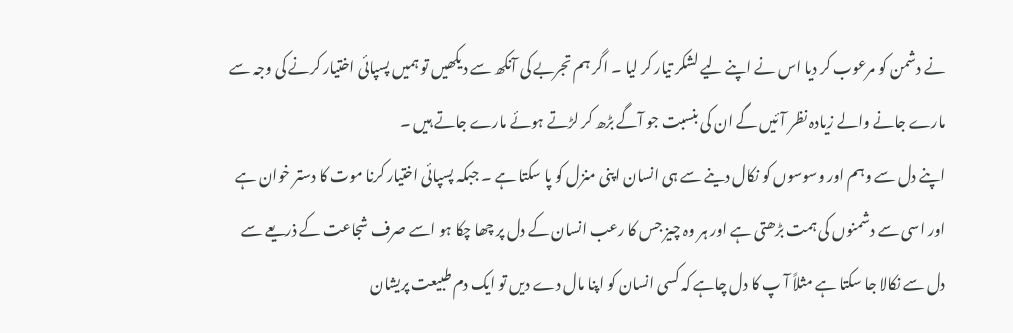نے دشمن کو مرعوب کر دیا اس نے اپنے لیے لشکر تیار کر لیا ۔ اگر ہم تجربے کی آنکھ سے دیکھیں تو ہمیں پسپائی اختیار کرنے کی وجہ سے مارے جانے والے زیادہ نظر آئیں گے ان کی بنسبت جو آگے بڑھ کر لڑتے ہوئے مارے جاتے ہیں ۔
اپنے دل سے وہم اور وسوسوں کو نکال دینے سے ہی انسان اپنی منزل کو پا سکتا ہے ۔ جبکہ پسپائی اختیار کرنا موت کا دستر خوان ہے اور اسی سے دشمنوں کی ہمت بڑھتی ہے اور ہر وہ چیز جس کا رعب انسان کے دل پر چھا چکا ہو اسے صرف شجاعت کے ذریعے سے دل سے نکالا جا سکتا ہے مثلاً آ پ کا دل چاہے کہ کسی انسان کو اپنا مال دے دیں تو ایک دم طبیعت پریشان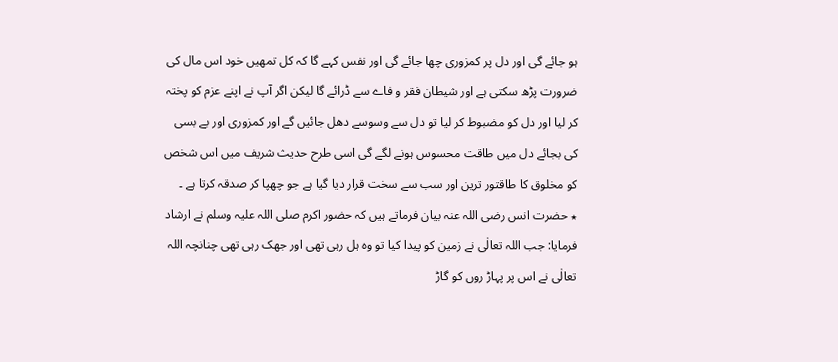ہو جائے گی اور دل پر کمزوری چھا جائے گی اور نفس کہے گا کہ کل تمھیں خود اس مال کی ضرورت پڑھ سکتی ہے اور شیطان فقر و فاے سے ڈرائے گا لیکن اگر آپ نے اپنے عزم کو پختہ کر لیا اور دل کو مضبوط کر لیا تو دل سے وسوسے دھل جائیں گے اور کمزوری اور بے بسی کی بجائے دل میں طاقت محسوس ہونے لگے گی اسی طرح حدیث شریف میں اس شخص کو مخلوق کا طاقتور ترین اور سب سے سخت قرار دیا گیا ہے جو چھپا کر صدقہ کرتا ہے ۔
٭ حضرت انس رضی اللہ عنہ بیان فرماتے ہیں کہ حضور اکرم صلی اللہ علیہ وسلم نے ارشاد فرمایا: جب اللہ تعالٰی نے زمین کو پیدا کیا تو وہ ہل رہی تھی اور جھک رہی تھی چنانچہ اللہ تعالٰی نے اس پر پہاڑ روں کو گاڑ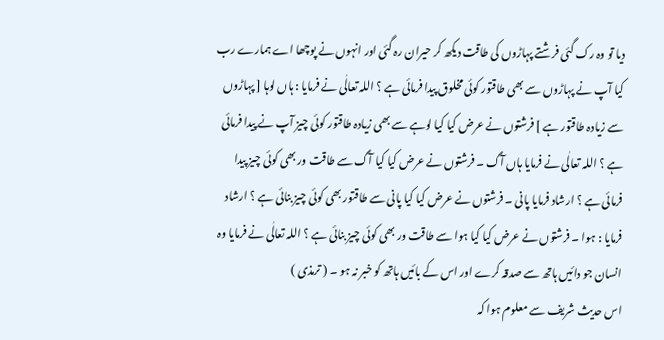دیا تو وہ رک گئی فرشتے پہاڑوں کی طاقت دیکھ کر حیران رہ گئی اور انہوں نے پوچھا اے ہمارے رب کیا آپ نے پہاڑوں سے بھی طاقتور کوئی مخلوق پیدا فرمائی ہے ؟ اللہ تعالٰی نے فرمایا : ہاں لوہا [ پہاڑوں سے زیادہ طاقتور ہے ] فرشتوں نے عرض کیا کیا لوہے سے بھی زیادہ طاقتور کوئی چیز آپ نے پیدا فرمائی ہے ؟ اللہ تعالٰی نے فرمایا ہاں آگ ۔ فرشتوں نے عرض کیا کیا آگ سے طاقت ور بھی کوئی چیز پیدا فرمائی ہے ؟ ارشاد فرمایا پانی ۔ فرشتوں نے عرض کیا کیا پانی سے طاقتور بھی کوئی چیز بنائی ہے ؟ ارشاد فرمایا : ہوا ۔ فرشتوں نے عرض کیا کیا ہوا سے طاقت ور بھی کوئی چیز بنائی ہے ؟ اللہ تعالٰی نے فرمایا وہ انسان جو دائیں ہاتھ سے صدقہ کرے اور اس کے بائیں ہاتھ کو خبر نہ ہو ۔ ( ترمذی )
اس حدیث شریف سے معلوم ہوا کہ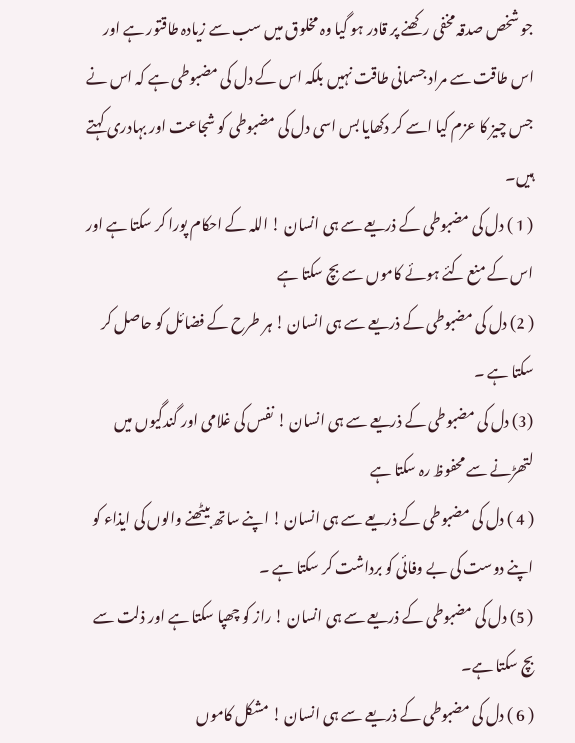جو شخص صدقہ مخفی رکھنے پر قادر ہو گیا وہ مخلوق میں سب سے زیادہ طاقتور ہے اور اس طاقت سے مراد جسمانی طاقت نہیں بلکہ اس کے دل کی مضبوطی ہے کہ اس نے جس چیز کا عزم کیا اسے کر دکھایا بس اسی دل کی مضبوطی کو شجاعت اور بہادری کہتے ہیں۔
( 1 ) دل کی مضبوطی کے ذریعے سے ہی انسان ! اللہ کے احکام پورا کر سکتا ہے اور اس کے منع کئے ہوئے کاموں سے بچ سکتا ہے
( 2) دل کی مضبوطی کے ذریعے سے ہی انسان ! ہر طرح کے فضائل کو حاصل کر سکتا ہے ۔
(3) دل کی مضبوطی کے ذریعے سے ہی انسان ! نفس کی غلامی اور گندگیوں میں لتھڑنے سے محفوظ رہ سکتا ہے
( 4 ) دل کی مضبوطی کے ذریعے سے ہی انسان ! اپنے ساتھ بیٹھنے والوں کی ایذاء کو اپنے دوست کی بے وفائی کو برداشت کر سکتا ہے ۔
( 5) دل کی مضبوطی کے ذریعے سے ہی انسان ! راز کو چھپا سکتا ہے اور ذلت سے بچ سکتا ہے۔
( 6 ) دل کی مضبوطی کے ذریعے سے ہی انسان ! مشکل کاموں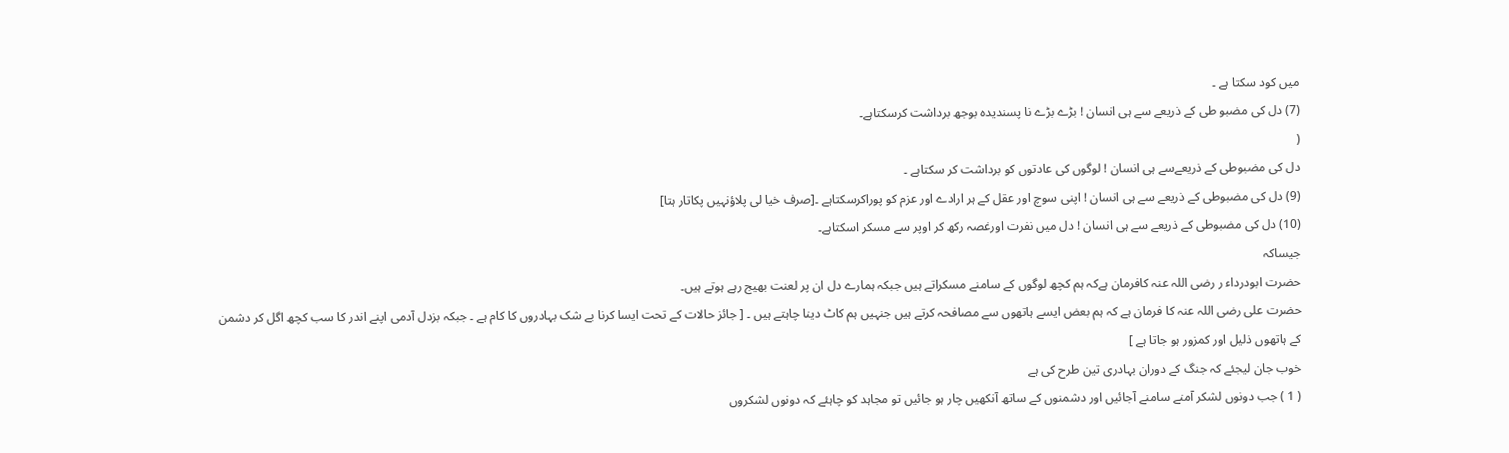میں کود سکتا ہے ۔
(7) دل کی مضبو طی کے ذریعے سے ہی انسان ! بڑے بڑے نا پسندیدہ بوجھ برداشت کرسکتاہے۔
(
دل کی مضبوطی کے ذریعےسے ہی انسان ! لوگوں کی عادتوں کو برداشت کر سکتاہے ۔
(9) دل کی مضبوطی کے ذریعے سے ہی انسان ! اپنی سوچ اور عقل کے ہر ارادے اور عزم کو پوراکرسکتاہے ۔[صرف خیا لی پلاؤنہیں پکاتار ہتا]
(10) دل کی مضبوطی کے ذریعے سے ہی انسان ! دل میں نفرت اورغصہ رکھ کر اوپر سے مسکر اسکتاہے۔
جیساکہ
حضرت ابودرداء ر رضی اللہ عنہ کافرمان ہےکہ ہم کچھ لوگوں کے سامنے مسکراتے ہیں جبکہ ہمارے دل ان پر لعنت بھیج رہے ہوتے ہیں۔
حضرت علی رضی اللہ عنہ کا فرمان ہے کہ ہم بعض ایسے ہاتھوں سے مصافحہ کرتے ہیں جنہیں ہم کاٹ دینا چاہتے ہیں ۔ [ جائز حالات کے تحت ایسا کرنا بے شک بہادروں کا کام ہے ۔ جبکہ بزدل آدمی اپنے اندر کا سب کچھ اگل کر دشمن کے ہاتھوں ذلیل اور کمزور ہو جاتا ہے ]
خوب جان لیجئے کہ جنگ کے دوران بہادری تین طرح کی ہے
( 1 ) جب دونوں لشکر آمنے سامنے آجائیں اور دشمنوں کے ساتھ آنکھیں چار ہو جائیں تو مجاہد کو چاہئے کہ دونوں لشکروں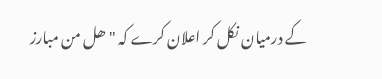کے درمیان نکل کر اعلان کرے کہ " ھل من مبارز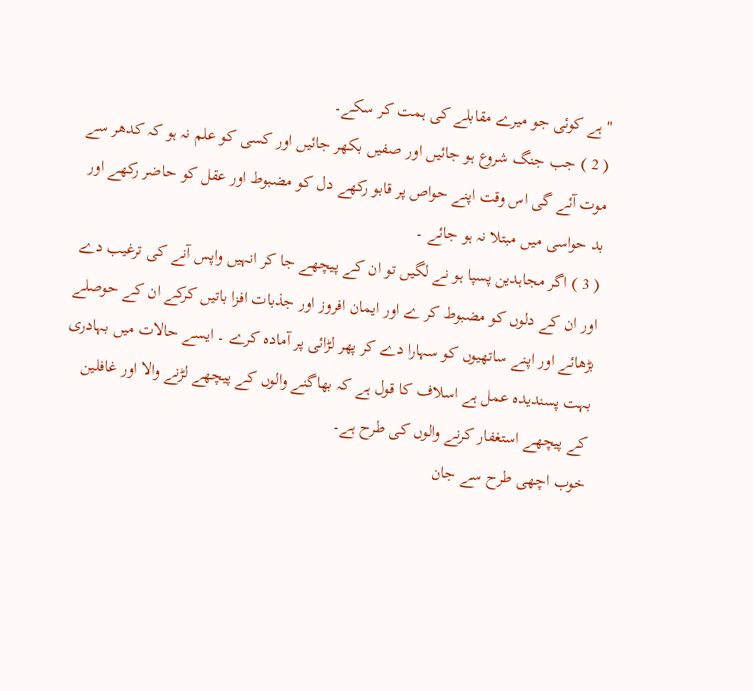" ہے کوئی جو میرے مقابلے کی ہمت کر سکے۔
( 2 ) جب جنگ شروع ہو جائیں اور صفیں بکھر جائیں اور کسی کو علم نہ ہو کہ کدھر سے موت آئے گی اس وقت اپنے حواص پر قابو رکھے دل کو مضبوط اور عقل کو حاضر رکھے اور بد حواسی میں مبتلا نہ ہو جائے ۔
( 3 ) اگر مجاہدین پسپا ہو نے لگیں تو ان کے پیچھے جا کر انہیں واپس آنے کی ترغیب دے اور ان کے دلوں کو مضبوط کر ے اور ایمان افروز اور جذبات افزا باتیں کرکے ان کے حوصلے بڑھائے اور اپنے ساتھیوں کو سہارا دے کر پھر لڑائی پر آمادہ کرے ۔ ایسے حالات میں بہادری بہت پسندیدہ عمل ہے اسلاف کا قول ہے کہ بھاگنے والوں کے پیچھے لڑنے والا اور غافلین کے پیچھے استغفار کرنے والوں کی طرح ہے۔
خوب اچھی طرح سے جان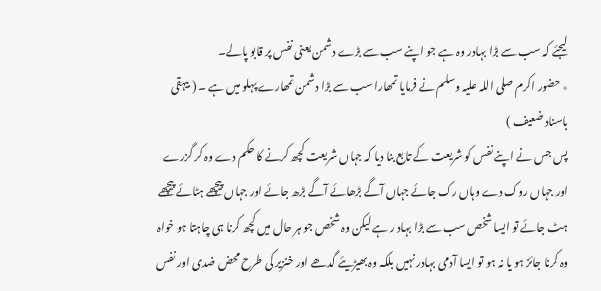لیجئے کہ سب سے بڑا بہادر وہ ہے جو اپنے سب سے بڑے دشمن یعنی نفس پر قابو پالے۔
٭ حضور اکرم صلی اللہ علیہ وسلم نے فرمایا تمھارا سب سے بڑا دشمن تمھارے پہلو میں ہے ۔ ( بیہقی باسناد ضعیف )
پس جس نے اپنے نفس کو شریعت کے تابع بنا دیا کہ جہاں شریعت کچھ کرنے کا حکم دے وہ کر گزرے اور جہاں روک دے وہاں رک جائے جہاں آگے بڑھائے آگے بڑھ جائے اور جہاں پیچھے ہٹائے پیچھے ہٹ جائے تو ایسا شخص سب سے بڑا بہاد ر ہے لیکن وہ شخص جو ہر حال میں کچھ کرنا ہی چاہتا ہو خواہ وہ کرنا جائز ہو یا نہ ہو تو ایسا آدمی بہادر نہیں بلکہ وہ بھیڑیئے گدھے اور خنزیر کی طرح محض ضدی اور نفس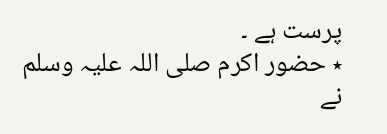پرست ہے ۔
٭ حضور اکرم صلی اللہ علیہ وسلم نے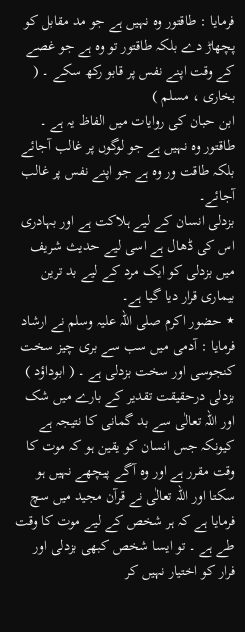فرمایا : طاقتور وہ نہیں ہے جو مد مقابل کو پچھاڑ دے بلکہ طاقتور تو وہ ہے جو غصے کے وقت اپنے نفس پر قابو رکھ سکے ۔ ( بخاری ، مسلم )
ابن حبان کی روایات میں الفاظ یہ ہے ۔ طاقتور وہ نہیں ہے جو لوگوں پر غالب آجائے بلکہ طاقت ور وہ ہے جو اپنے نفس پر غالب آجائے۔
بزدلی انسان کے لیے ہلاکت ہے اور بہادری اس کی ڈھال ہے اسی لیے حدیث شریف میں بزدلی کو ایک مرد کے لیے بد ترین بیماری قرار دیا گیا ہے۔
٭ حضور اکرم صلی اللہ علیہ وسلم نے ارشاد فرمایا : آدمی میں سب سے بری چیز سخت کنجوسی اور سخت بزدلی ہے ۔ ( ابوداؤد )
بزدلی درحقیقت تقدیر کے بارے میں شک اور اللہ تعالٰی سے بد گمانی کا نتیجہ ہے کیونکہ جس انسان کو یقین ہو کہ موت کا وقت مقرر ہے اور وہ آگے پیچھے نہیں ہو سکتا اور اللہ تعالٰی نے قرآن مجید میں سچ فرمایا ہے کہ ہر شخص کے لیے موت کا وقت طے ہے ۔ تو ایسا شخص کبھی بزدلی اور فرار کو اختیار نہیں کر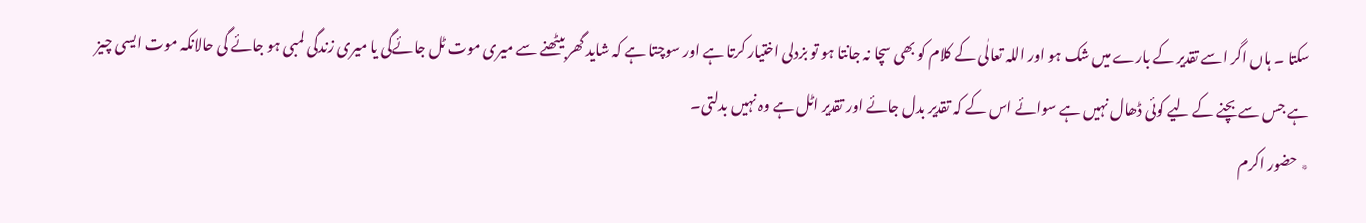سکتا ۔ ہاں اگر اسے تقدیر کے بارے میں شک ہو اور اللہ تعالٰی کے کلام کو بھی سچا نہ جانتا ہو تو بزدلی اختیار کرتا ہے اور سوچتا ہے کہ شاید گھر بیٹھنے سے میری موت ٹل جائےگی یا میری زندگی لمبی ہو جائے گی حالانکہ موت ایسی چیز ہے جس سے بچنے کے لیے کوئی ڈھال نہیں ہے سوائے اس کے کہ تقدیر بدل جائے اور تقدیر اٹل ہے وہ نہیں بدلتی۔
٭ حضور اکرم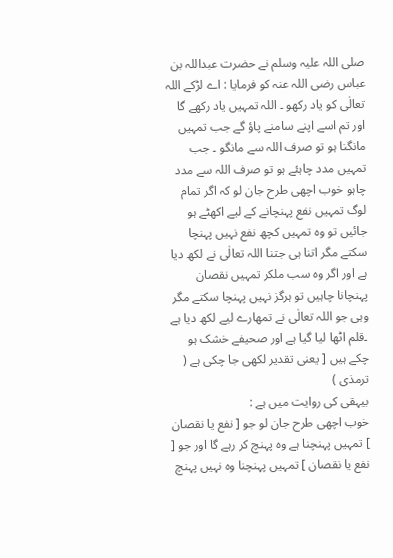صلی اللہ علیہ وسلم نے حضرت عبداللہ بن عباس رضی اللہ عنہ کو فرمایا : اے لڑکے اللہ تعالٰی کو یاد رکھو ۔ اللہ تمہیں یاد رکھے گا اور تم اسے اپنے سامنے پاؤ گے جب تمہیں مانگنا ہو تو صرف اللہ سے مانگو ۔ جب تمہیں مدد چاہئے ہو تو صرف اللہ سے مدد چاہو خوب اچھی طرح جان لو کہ اگر تمام لوگ تمہیں نفع پہنچانے کے لیے اکھٹے ہو جائیں تو وہ تمہیں کچھ نفع نہیں پہنچا سکتے مگر اتنا ہی جتنا اللہ تعالٰی نے لکھ دیا ہے اور اگر وہ سب ملکر تمہیں نقصان پہنچانا چاہیں تو ہرگز نہیں پہنچا سکتے مگر وہی جو اللہ تعالٰی نے تمھارے لیے لکھ دیا ہے ۔قلم اٹھا لیا گیا ہے اور صحیفے خشک ہو چکے ہیں [ یعنی تقدیر لکھی جا چکی ہے ( ترمذی )
بیہقی کی روایت میں ہے :
خوب اچھی طرح جان لو جو [ نفع یا نقصان ] تمہیں پہنچنا ہے وہ پہنچ کر رہے گا اور جو [ نفع یا نقصان ] تمہیں پہنچنا وہ نہیں پہنچ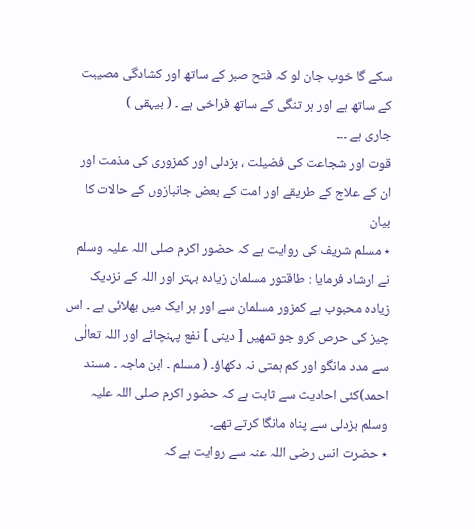سکے گا خوب جان لو کہ فتح صبر کے ساتھ اور کشادگی مصیبت کے ساتھ ہے اور ہر تنگی کے ساتھ فراخی ہے ۔ ( بیہقی )
جاری ہے ۔۔۔
قوت اور شجاعت کی فضیلت ، بزدلی اور کمزوری کی مذمت اور ان کے علاج کے طریقے اور امت کے بعض جانبازوں کے حالات کا بیان
٭ مسلم شریف کی روایت ہے کہ حضور اکرم صلی اللہ علیہ وسلم نے ارشاد فرمایا : طاقتور مسلمان زیادہ بہتر اور اللہ کے نزدیک زیادہ محبوب ہے کمزور مسلمان سے اور ہر ایک میں بھلائی ہے ۔ اس چیز کی حرص کرو جو تمھیں [ دینی ] نفع پہنچائے اور اللہ تعالٰی سے مدد مانگو اور کم ہمتی نہ دکھاؤ۔ ( مسلم ۔ ابن ماجہ ۔ مسند احمد)کئی احادیث سے ثابت ہے کہ حضور اکرم صلی اللہ علیہ وسلم بزدلی سے پناہ مانگا کرتے تھے۔
٭ حضرت انس رضی اللہ عنہ سے روایت ہے کہ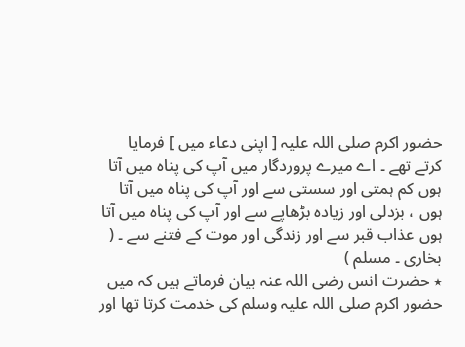حضور اکرم صلی اللہ علیہ [ اپنی دعاء میں ] فرمایا کرتے تھے ۔ اے میرے پروردگار میں آپ کی پناہ میں آتا ہوں کم ہمتی اور سستی سے اور آپ کی پناہ میں آتا ہوں ، بزدلی اور زیادہ بڑھاپے سے اور آپ کی پناہ میں آتا ہوں عذاب قبر سے اور زندگی اور موت کے فتنے سے ۔ ( بخاری ۔ مسلم )
٭ حضرت انس رضی اللہ عنہ بیان فرماتے ہیں کہ میں حضور اکرم صلی اللہ علیہ وسلم کی خدمت کرتا تھا اور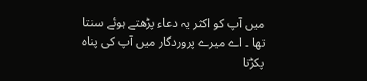میں آپ کو اکثر یہ دعاء پڑھتے ہوئے سنتا تھا ۔ اے میرے پروردگار میں آپ کی پناہ پکڑتا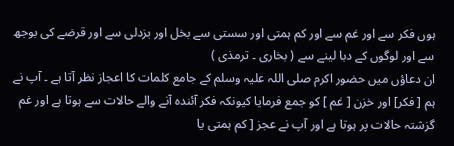ہوں فکر سے اور غم سے اور کم ہمتی اور سستی سے بخل اور بزدلی سے اور قرضے کی بوجھ سے اور لوگوں کے دبا لینے سے ( بخاری ۔ ترمذی )
ان دعاؤں میں حضور اکرم صلی اللہ علیہ وسلم کے جامع کلمات کا اعجاز نظر آتا ہے ۔ آپ نے ہم [ فکر] اور خزن [ غم ] کو جمع فرمایا کیونکہ فکر آئندہ آنے والے حالات سے ہوتا ہے اور غم گزشتہ حالات پر ہوتا ہے اور آپ نے عجز [ کم ہمتی یا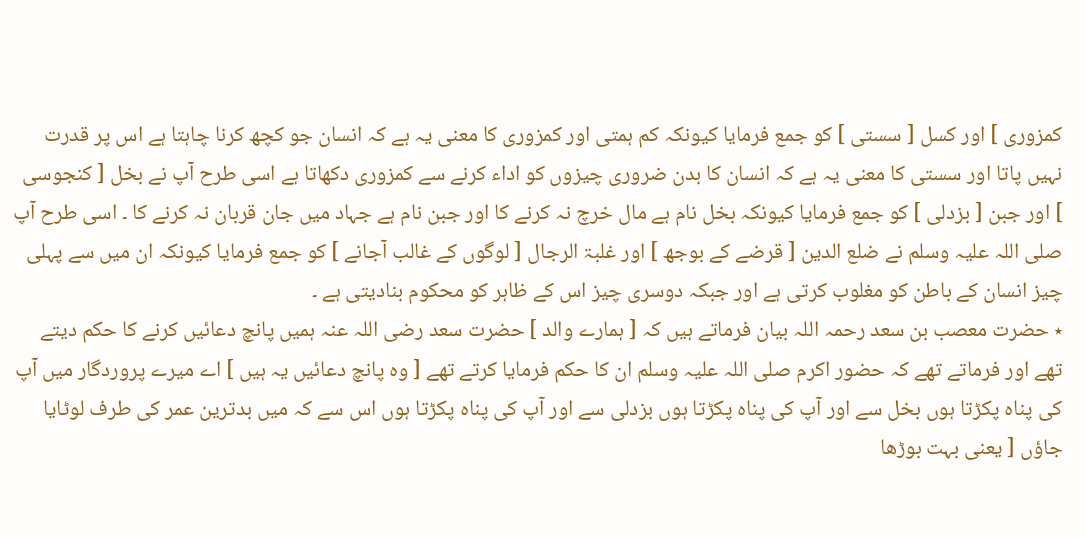کمزوری ] اور کسل [ سستی ] کو جمع فرمایا کیونکہ کم ہمتی اور کمزوری کا معنی یہ ہے کہ انسان جو کچھ کرنا چاہتا ہے اس پر قدرت نہیں پاتا اور سستی کا معنی یہ ہے کہ انسان کا بدن ضروری چیزوں کو اداء کرنے سے کمزوری دکھاتا ہے اسی طرح آپ نے بخل [ کنجوسی ] اور جبن [ بزدلی ] کو جمع فرمایا کیونکہ بخل نام ہے مال خرچ نہ کرنے کا اور جبن نام ہے جہاد میں جان قربان نہ کرنے کا ۔ اسی طرح آپ صلی اللہ علیہ وسلم نے ضلع الدین [ قرضے کے بوجھ ] اور غلبۃ الرجال [ لوگوں کے غالب آجانے ] کو جمع فرمایا کیونکہ ان میں سے پہلی چیز انسان کے باطن کو مغلوب کرتی ہے اور جبکہ دوسری چیز اس کے ظاہر کو محکوم بنادیتی ہے ۔
٭ حضرت معصب بن سعد رحمہ اللہ بیان فرماتے ہیں کہ [ ہمارے والد ] حضرت سعد رضی اللہ عنہ ہمیں پانچ دعائیں کرنے کا حکم دیتے تھے اور فرماتے تھے کہ حضور اکرم صلی اللہ علیہ وسلم ان کا حکم فرمایا کرتے تھے [ وہ پانچ دعائیں یہ ہیں ] اے میرے پروردگار میں آپ کی پناہ پکڑتا ہوں بخل سے اور آپ کی پناہ پکڑتا ہوں بزدلی سے اور آپ کی پناہ پکڑتا ہوں اس سے کہ میں بدترین عمر کی طرف لوٹایا جاؤں [ یعنی بہت بوڑھا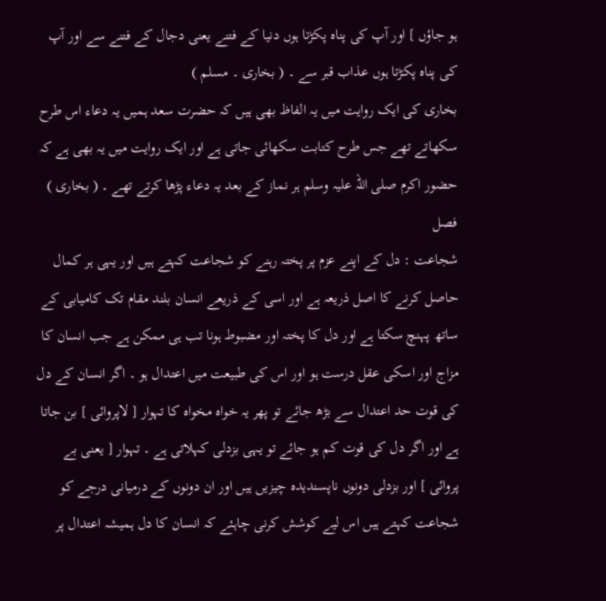ہو جاؤں ] اور آپ کی پناہ پکڑتا ہوں دنیا کے فتنے یعنی دجال کے فتنے سے اور آپ کی پناہ پکڑتا ہوں عذاب قبر سے ۔ ( بخاری ۔ مسلم )
بخاری کی ایک روایت میں یہ الفاظ بھی ہیں کہ حضرت سعد ہمیں یہ دعاء اس طرح سکھاتے تھے جس طرح کتابت سکھائی جاتی ہے اور ایک روایت میں یہ بھی ہے کہ حضور اکرم صلی اللہ علیہ وسلم ہر نماز کے بعد یہ دعاء پڑھا کرتے تھے ۔ ( بخاری )
فصل
شجاعت : دل کے اپنے عزم پر پختہ رہنے کو شجاعت کہتے ہیں اور یہی ہر کمال حاصل کرنے کا اصل ذریعہ ہے اور اسی کے ذریعے انسان بلند مقام تک کامیابی کے ساتھ پہنچ سکتا ہے اور دل کا پختہ اور مضبوط ہونا تب ہی ممکن ہے جب انسان کا مزاج اور اسکی عقل درست ہو اور اس کی طبیعت میں اعتدال ہو ۔ اگر انسان کے دل کی قوت حد اعتدال سے بڑھ جائے تو پھر یہ خواہ مخواہ کا تہوار [ لاپروائی ] بن جاتا ہے اور اگر دل کی قوت کم ہو جائے تو یہی بزدلی کہلاتی ہے ۔ تہوار [ یعنی بے پروائی ] اور بزدلی دونوں ناپسندیدہ چیزیں ہیں اور ان دونوں کے درمیانی درجے کو شجاعت کہتے ہیں اس لیے کوشش کرنی چاہئے کہ انسان کا دل ہمیشہ اعتدال پر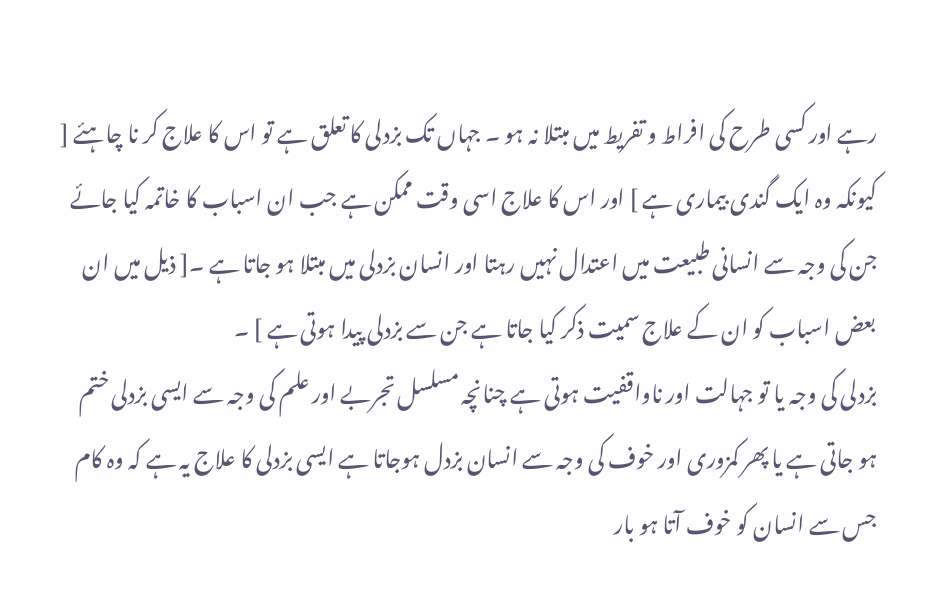رہے اور کسی طرح کی افراط و تفریط میں مبتلا نہ ہو ۔ جہاں تک بزدلی کا تعلق ہے تو اس کا علاج کر نا چاہئے [ کیونکہ وہ ایک گندی بیماری ہے ] اور اس کا علاج اسی وقت ممکن ہے جب ان اسباب کا خاتمہ کیا جائے جن کی وجہ سے انسانی طبیعت میں اعتدال نہیں رہتا اور انسان بزدلی میں مبتلا ہو جاتا ہے ۔[ ذیل میں ان بعض اسباب کو ان کے علاج سمیت ذکر کیا جاتا ہے جن سے بزدلی پیدا ہوتی ہے ] ۔
بزدلی کی وجہ یا تو جہالت اور ناواقفیت ہوتی ہے چنانچہ مسلسل تجربے اور علم کی وجہ سے ایسی بزدلی ختم ہو جاتی ہے یا پھر کمزوری اور خوف کی وجہ سے انسان بزدل ہوجاتا ہے ایسی بزدلی کا علاج یہ ہے کہ وہ کام جس سے انسان کو خوف آتا ہو بار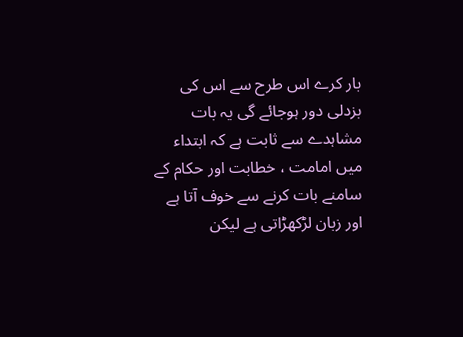بار کرے اس طرح سے اس کی بزدلی دور ہوجائے گی یہ بات مشاہدے سے ثابت ہے کہ ابتداء میں امامت ، خطابت اور حکام کے سامنے بات کرنے سے خوف آتا ہے اور زبان لڑکھڑاتی ہے لیکن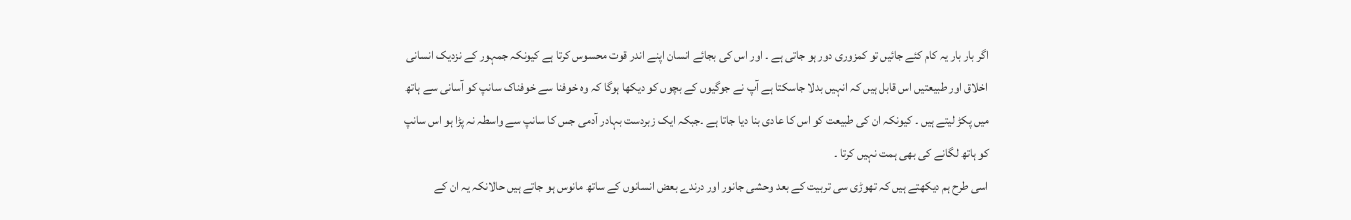اگر بار بار یہ کام کئے جائیں تو کمزوری دور ہو جاتی ہے ۔ اور اس کی بجائے انسان اپنے اندر قوت محسوس کرتا ہے کیونکہ جمہور کے نزدیک انسانی اخلاق اور طبیعتیں اس قابل ہیں کہ انہیں بدلا جاسکتا ہے آپ نے جوگیوں کے بچوں کو دیکھا ہوگا کہ وہ خوفنا سے خوفناک سانپ کو آسانی سے ہاتھ میں پکڑ لیتے ہیں ۔ کیونکہ ان کی طبیعت کو اس کا عادی بنا دیا جاتا ہے ۔جبکہ ایک زبردست بہادر آدمی جس کا سانپ سے واسطہ نہ پڑا ہو اس سانپ کو ہاتھ لگانے کی بھی ہمت نہیں کرتا ۔
اسی طرح ہم دیکھتے ہیں کہ تھوڑی سی تربیت کے بعد وحشی جانور اور درندے بعض انسانوں کے ساتھ مانوس ہو جاتے ہیں حالانکہ یہ ان کے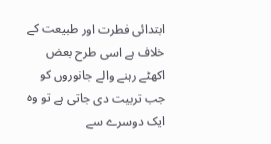ابتدائی فطرت اور طبیعت کے خلاف ہے اسی طرح بعض اکھٹے رہنے والے جانوروں کو جب تربیت دی جاتی ہے تو وہ ایک دوسرے سے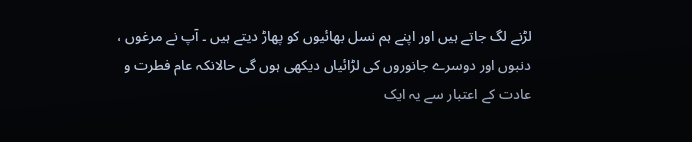لڑنے لگ جاتے ہیں اور اپنے ہم نسل بھائیوں کو پھاڑ دیتے ہیں ۔ آپ نے مرغوں ، دنبوں اور دوسرے جانوروں کی لڑائیاں دیکھی ہوں گی حالانکہ عام فطرت و عادت کے اعتبار سے یہ ایک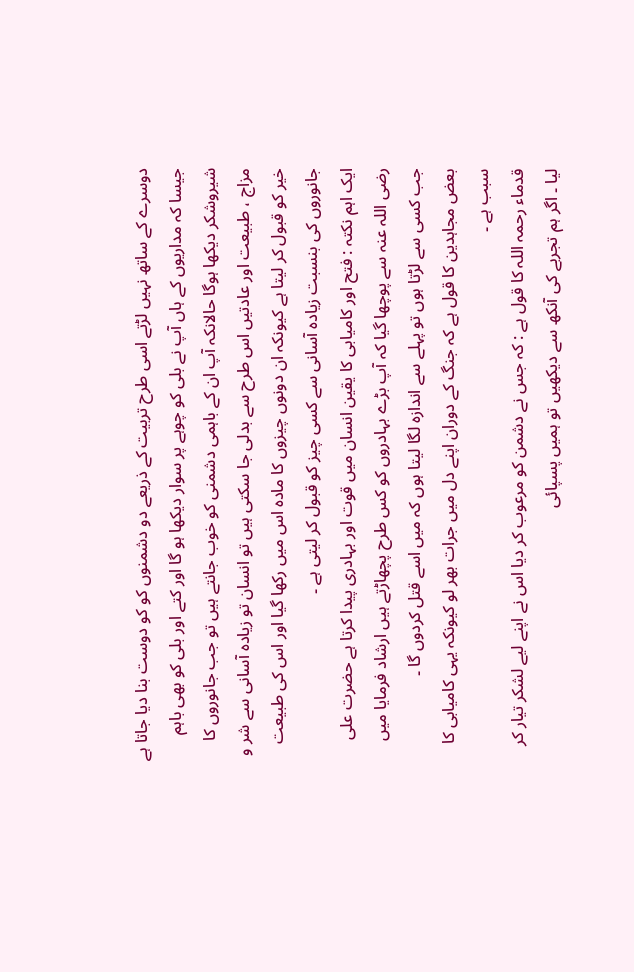دوسرے کے ساتھ نہیں لڑتے اسی طرح تربیت کے ذریعے دو دشمنوں کو کو دوست بنا دیا جاتا ہے جیسا کہ مداریوں کے ہاں آپ نے بلی کو چوہے پر سوار دیکھا ہو گا اور کتے اور بلی کو بھی باہم شیروشکر دیکھا ہوگا حالانکہ آپ ان کے باہمی دشمنی کو خوب جانتے ہیں تو جب جانوروں کا مزاج ، طبیعت اور عادتیں اس طرح سے بدلی جا سکتی ہیں تو انسان تو زیادہ آسانی سے شر و خیر کو قبول کر لیتا ہے کیونکہ ان دونوں چیزوں کا مادہ اس میں رکھا گیا اور اس کی طبیعت جانوروں کی بنسبت زیادہ آسانی سے کسی چیز کو قبول کر لیتی ہے ۔
ایک اہم نکتہ : فتح اور کامیابی کا یقین انسان میں قوت اور بہادری پیدا کرتا ہے حضرت علی رضی اللہ عنہ سے پوچھا گیا کہ آپ بڑے بہادروں کو کس طرح پچھاڑتے ہیں ارشاد فرمایا میں جب کسی سے لڑتا ہوں تو پہلے سے اندازہ لگا لیتا ہوں کہ میں اسے قتل کردوں گا ۔
بعض مجاہدین کا قول ہے کہ جنگ کے دوران اپنے دل میں جرات بھر لو کیونکہ یہی کامیابی کا سبب ہے ۔
قدماء رحمہ اللہ کا قول ہے : کہ جس نے دشمن کو مرعوب کر دیا اس نے اپنے لیے لشکر تیار کر لیا ۔ اگر ہم تجربے کی آنکھ سے دیکھیں تو ہمیں پسپائی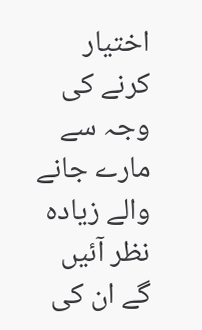اختیار کرنے کی وجہ سے مارے جانے والے زیادہ نظر آئیں گے ان کی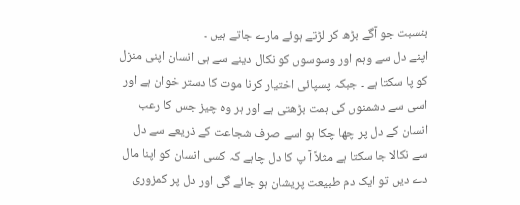بنسبت جو آگے بڑھ کر لڑتے ہوئے مارے جاتے ہیں ۔
اپنے دل سے وہم اور وسوسوں کو نکال دینے سے ہی انسان اپنی منزل کو پا سکتا ہے ۔ جبکہ پسپائی اختیار کرنا موت کا دستر خوان ہے اور اسی سے دشمنوں کی ہمت بڑھتی ہے اور ہر وہ چیز جس کا رعب انسان کے دل پر چھا چکا ہو اسے صرف شجاعت کے ذریعے سے دل سے نکالا جا سکتا ہے مثلاً آ پ کا دل چاہے کہ کسی انسان کو اپنا مال دے دیں تو ایک دم طبیعت پریشان ہو جائے گی اور دل پر کمزوری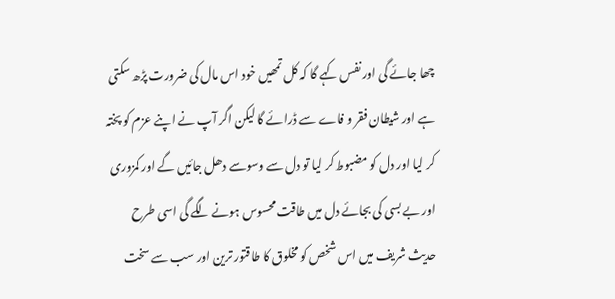چھا جائے گی اور نفس کہے گا کہ کل تمھیں خود اس مال کی ضرورت پڑھ سکتی ہے اور شیطان فقر و فاے سے ڈرائے گا لیکن اگر آپ نے اپنے عزم کو پختہ کر لیا اور دل کو مضبوط کر لیا تو دل سے وسوسے دھل جائیں گے اور کمزوری اور بے بسی کی بجائے دل میں طاقت محسوس ہونے لگے گی اسی طرح حدیث شریف میں اس شخص کو مخلوق کا طاقتور ترین اور سب سے سخت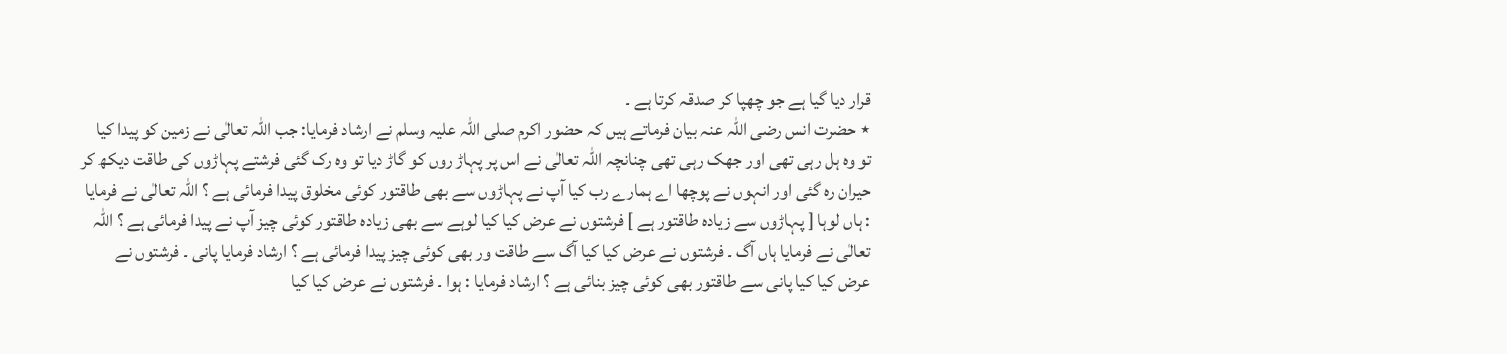قرار دیا گیا ہے جو چھپا کر صدقہ کرتا ہے ۔
٭ حضرت انس رضی اللہ عنہ بیان فرماتے ہیں کہ حضور اکرم صلی اللہ علیہ وسلم نے ارشاد فرمایا: جب اللہ تعالٰی نے زمین کو پیدا کیا تو وہ ہل رہی تھی اور جھک رہی تھی چنانچہ اللہ تعالٰی نے اس پر پہاڑ روں کو گاڑ دیا تو وہ رک گئی فرشتے پہاڑوں کی طاقت دیکھ کر حیران رہ گئی اور انہوں نے پوچھا اے ہمارے رب کیا آپ نے پہاڑوں سے بھی طاقتور کوئی مخلوق پیدا فرمائی ہے ؟ اللہ تعالٰی نے فرمایا : ہاں لوہا [ پہاڑوں سے زیادہ طاقتور ہے ] فرشتوں نے عرض کیا کیا لوہے سے بھی زیادہ طاقتور کوئی چیز آپ نے پیدا فرمائی ہے ؟ اللہ تعالٰی نے فرمایا ہاں آگ ۔ فرشتوں نے عرض کیا کیا آگ سے طاقت ور بھی کوئی چیز پیدا فرمائی ہے ؟ ارشاد فرمایا پانی ۔ فرشتوں نے عرض کیا کیا پانی سے طاقتور بھی کوئی چیز بنائی ہے ؟ ارشاد فرمایا : ہوا ۔ فرشتوں نے عرض کیا کیا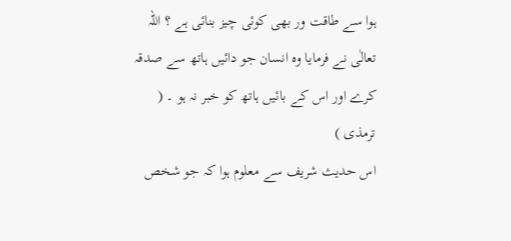ہوا سے طاقت ور بھی کوئی چیز بنائی ہے ؟ اللہ تعالٰی نے فرمایا وہ انسان جو دائیں ہاتھ سے صدقہ کرے اور اس کے بائیں ہاتھ کو خبر نہ ہو ۔ ( ترمذی )
اس حدیث شریف سے معلوم ہوا کہ جو شخص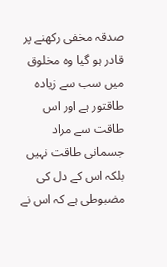صدقہ مخفی رکھنے پر قادر ہو گیا وہ مخلوق میں سب سے زیادہ طاقتور ہے اور اس طاقت سے مراد جسمانی طاقت نہیں بلکہ اس کے دل کی مضبوطی ہے کہ اس نے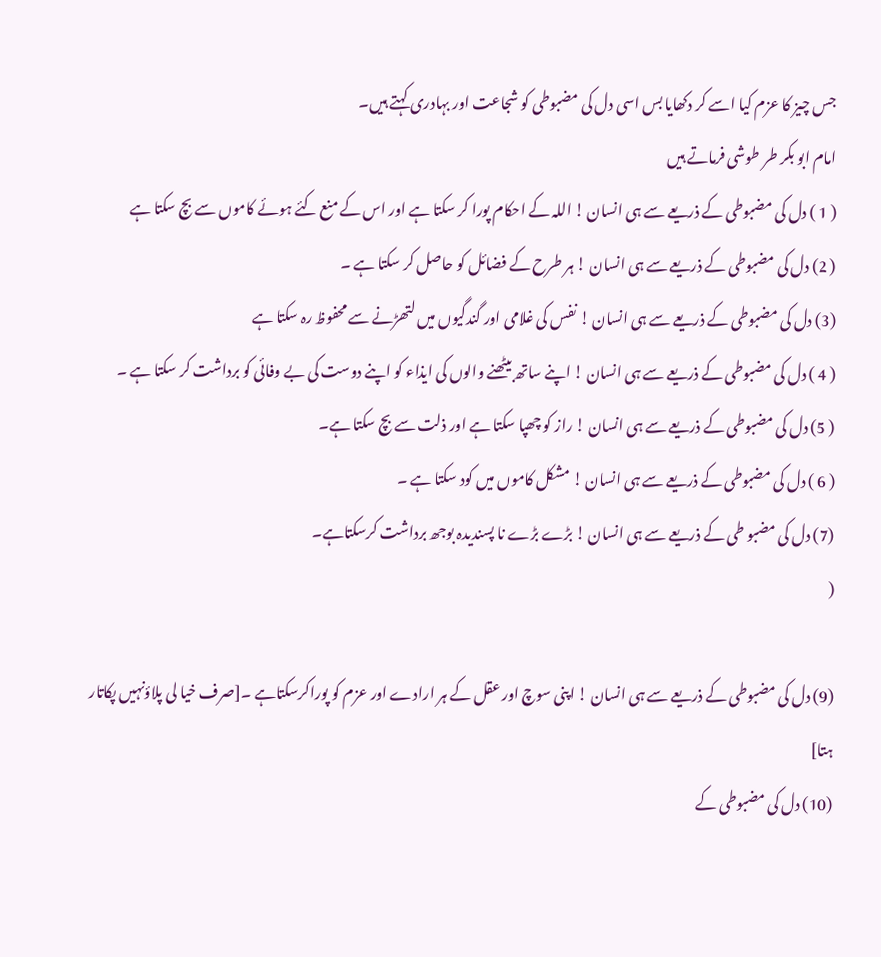جس چیز کا عزم کیا اسے کر دکھایا بس اسی دل کی مضبوطی کو شجاعت اور بہادری کہتے ہیں۔
امام ابو بکر طر طوشی فرماتے ہیں
( 1 ) دل کی مضبوطی کے ذریعے سے ہی انسان ! اللہ کے احکام پورا کر سکتا ہے اور اس کے منع کئے ہوئے کاموں سے بچ سکتا ہے
( 2) دل کی مضبوطی کے ذریعے سے ہی انسان ! ہر طرح کے فضائل کو حاصل کر سکتا ہے ۔
(3) دل کی مضبوطی کے ذریعے سے ہی انسان ! نفس کی غلامی اور گندگیوں میں لتھڑنے سے محفوظ رہ سکتا ہے
( 4 ) دل کی مضبوطی کے ذریعے سے ہی انسان ! اپنے ساتھ بیٹھنے والوں کی ایذاء کو اپنے دوست کی بے وفائی کو برداشت کر سکتا ہے ۔
( 5) دل کی مضبوطی کے ذریعے سے ہی انسان ! راز کو چھپا سکتا ہے اور ذلت سے بچ سکتا ہے۔
( 6 ) دل کی مضبوطی کے ذریعے سے ہی انسان ! مشکل کاموں میں کود سکتا ہے ۔
(7) دل کی مضبو طی کے ذریعے سے ہی انسان ! بڑے بڑے نا پسندیدہ بوجھ برداشت کرسکتاہے۔
(

(9) دل کی مضبوطی کے ذریعے سے ہی انسان ! اپنی سوچ اور عقل کے ہر ارادے اور عزم کو پوراکرسکتاہے ۔[صرف خیا لی پلاؤنہیں پکاتار ہتا]
(10) دل کی مضبوطی کے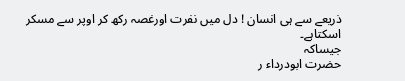ذریعے سے ہی انسان ! دل میں نفرت اورغصہ رکھ کر اوپر سے مسکر اسکتاہے۔
جیساکہ
حضرت ابودرداء ر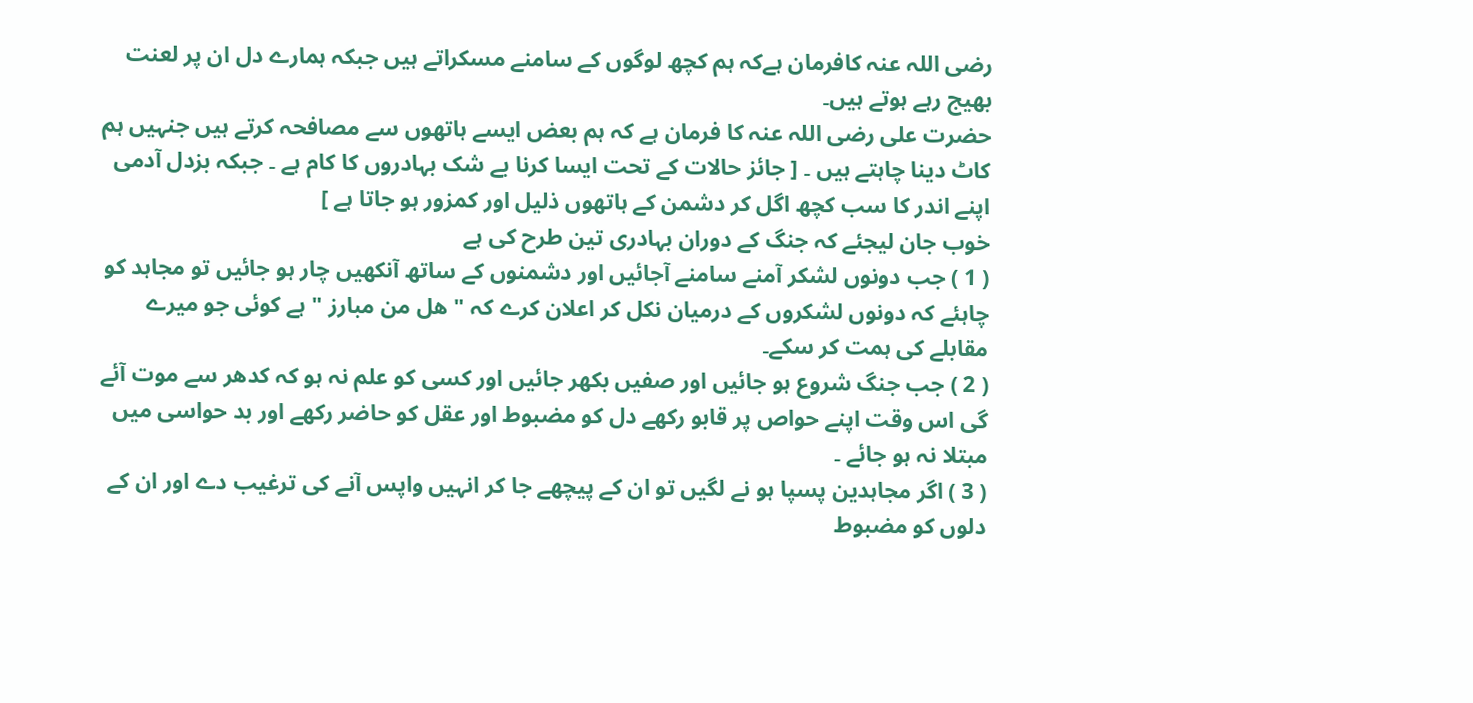رضی اللہ عنہ کافرمان ہےکہ ہم کچھ لوگوں کے سامنے مسکراتے ہیں جبکہ ہمارے دل ان پر لعنت بھیج رہے ہوتے ہیں۔
حضرت علی رضی اللہ عنہ کا فرمان ہے کہ ہم بعض ایسے ہاتھوں سے مصافحہ کرتے ہیں جنہیں ہم کاٹ دینا چاہتے ہیں ۔ [ جائز حالات کے تحت ایسا کرنا بے شک بہادروں کا کام ہے ۔ جبکہ بزدل آدمی اپنے اندر کا سب کچھ اگل کر دشمن کے ہاتھوں ذلیل اور کمزور ہو جاتا ہے ]
خوب جان لیجئے کہ جنگ کے دوران بہادری تین طرح کی ہے
( 1 ) جب دونوں لشکر آمنے سامنے آجائیں اور دشمنوں کے ساتھ آنکھیں چار ہو جائیں تو مجاہد کو چاہئے کہ دونوں لشکروں کے درمیان نکل کر اعلان کرے کہ " ھل من مبارز " ہے کوئی جو میرے مقابلے کی ہمت کر سکے۔
( 2 ) جب جنگ شروع ہو جائیں اور صفیں بکھر جائیں اور کسی کو علم نہ ہو کہ کدھر سے موت آئے گی اس وقت اپنے حواص پر قابو رکھے دل کو مضبوط اور عقل کو حاضر رکھے اور بد حواسی میں مبتلا نہ ہو جائے ۔
( 3 ) اگر مجاہدین پسپا ہو نے لگیں تو ان کے پیچھے جا کر انہیں واپس آنے کی ترغیب دے اور ان کے دلوں کو مضبوط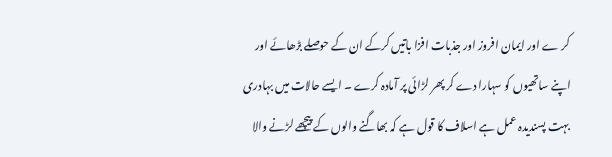کر ے اور ایمان افروز اور جذبات افزا باتیں کرکے ان کے حوصلے بڑھائے اور اپنے ساتھیوں کو سہارا دے کر پھر لڑائی پر آمادہ کرے ۔ ایسے حالات میں بہادری بہت پسندیدہ عمل ہے اسلاف کا قول ہے کہ بھاگنے والوں کے پیچھے لڑنے والا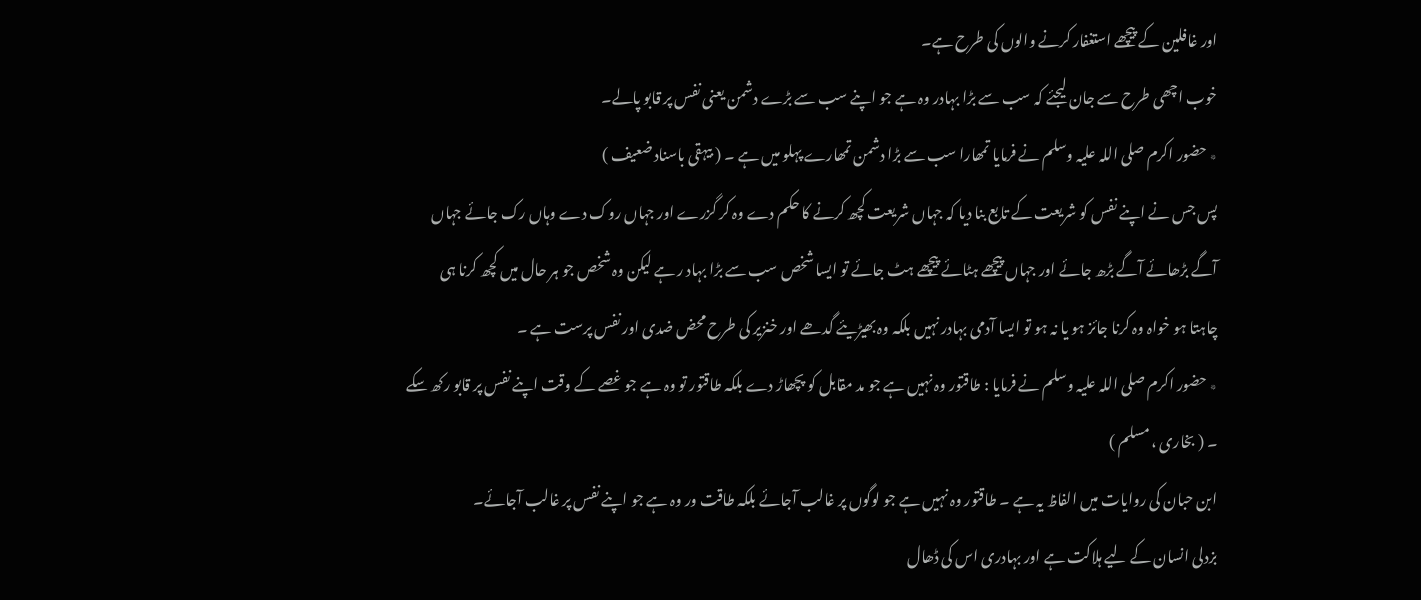اور غافلین کے پیچھے استغفار کرنے والوں کی طرح ہے۔
خوب اچھی طرح سے جان لیجئے کہ سب سے بڑا بہادر وہ ہے جو اپنے سب سے بڑے دشمن یعنی نفس پر قابو پالے۔
٭ حضور اکرم صلی اللہ علیہ وسلم نے فرمایا تمھارا سب سے بڑا دشمن تمھارے پہلو میں ہے ۔ ( بیہقی باسناد ضعیف )
پس جس نے اپنے نفس کو شریعت کے تابع بنا دیا کہ جہاں شریعت کچھ کرنے کا حکم دے وہ کر گزرے اور جہاں روک دے وہاں رک جائے جہاں آگے بڑھائے آگے بڑھ جائے اور جہاں پیچھے ہٹائے پیچھے ہٹ جائے تو ایسا شخص سب سے بڑا بہاد ر ہے لیکن وہ شخص جو ہر حال میں کچھ کرنا ہی چاہتا ہو خواہ وہ کرنا جائز ہو یا نہ ہو تو ایسا آدمی بہادر نہیں بلکہ وہ بھیڑیئے گدھے اور خنزیر کی طرح محض ضدی اور نفس پرست ہے ۔
٭ حضور اکرم صلی اللہ علیہ وسلم نے فرمایا : طاقتور وہ نہیں ہے جو مد مقابل کو پچھاڑ دے بلکہ طاقتور تو وہ ہے جو غصے کے وقت اپنے نفس پر قابو رکھ سکے ۔ ( بخاری ، مسلم )
ابن حبان کی روایات میں الفاظ یہ ہے ۔ طاقتور وہ نہیں ہے جو لوگوں پر غالب آجائے بلکہ طاقت ور وہ ہے جو اپنے نفس پر غالب آجائے۔
بزدلی انسان کے لیے ہلاکت ہے اور بہادری اس کی ڈھال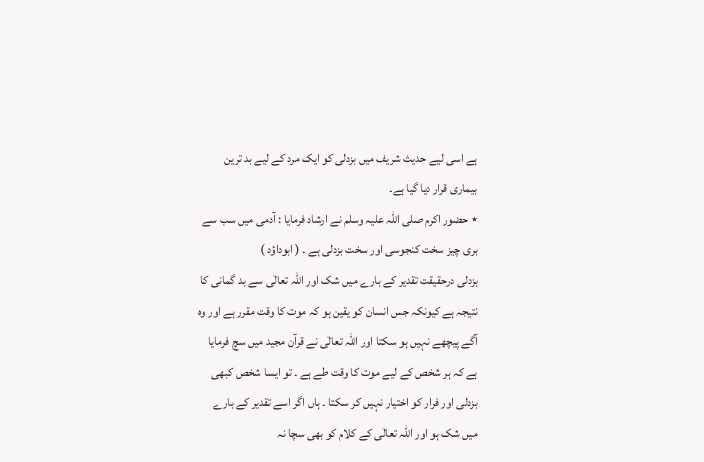ہے اسی لیے حدیث شریف میں بزدلی کو ایک مرد کے لیے بد ترین بیماری قرار دیا گیا ہے۔
٭ حضور اکرم صلی اللہ علیہ وسلم نے ارشاد فرمایا : آدمی میں سب سے بری چیز سخت کنجوسی اور سخت بزدلی ہے ۔ ( ابوداؤد )
بزدلی درحقیقت تقدیر کے بارے میں شک اور اللہ تعالٰی سے بد گمانی کا نتیجہ ہے کیونکہ جس انسان کو یقین ہو کہ موت کا وقت مقرر ہے اور وہ آگے پیچھے نہیں ہو سکتا اور اللہ تعالٰی نے قرآن مجید میں سچ فرمایا ہے کہ ہر شخص کے لیے موت کا وقت طے ہے ۔ تو ایسا شخص کبھی بزدلی اور فرار کو اختیار نہیں کر سکتا ۔ ہاں اگر اسے تقدیر کے بارے میں شک ہو اور اللہ تعالٰی کے کلام کو بھی سچا نہ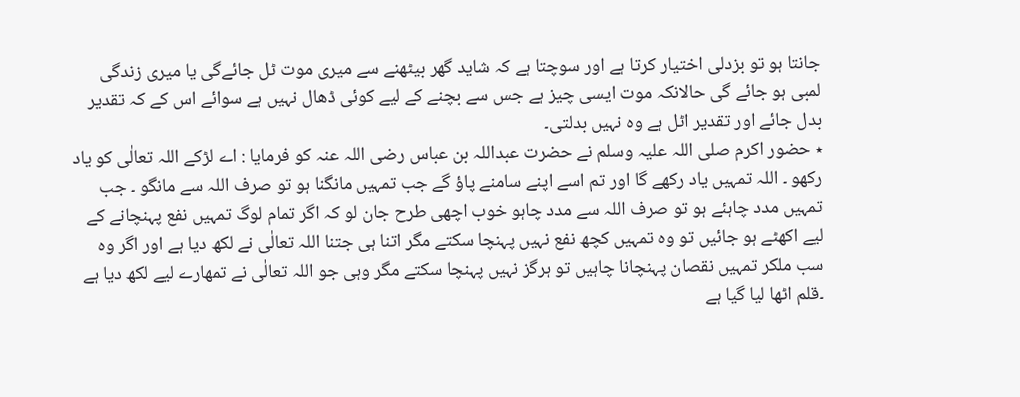جانتا ہو تو بزدلی اختیار کرتا ہے اور سوچتا ہے کہ شاید گھر بیٹھنے سے میری موت ٹل جائےگی یا میری زندگی لمبی ہو جائے گی حالانکہ موت ایسی چیز ہے جس سے بچنے کے لیے کوئی ڈھال نہیں ہے سوائے اس کے کہ تقدیر بدل جائے اور تقدیر اٹل ہے وہ نہیں بدلتی۔
٭ حضور اکرم صلی اللہ علیہ وسلم نے حضرت عبداللہ بن عباس رضی اللہ عنہ کو فرمایا : اے لڑکے اللہ تعالٰی کو یاد رکھو ۔ اللہ تمہیں یاد رکھے گا اور تم اسے اپنے سامنے پاؤ گے جب تمہیں مانگنا ہو تو صرف اللہ سے مانگو ۔ جب تمہیں مدد چاہئے ہو تو صرف اللہ سے مدد چاہو خوب اچھی طرح جان لو کہ اگر تمام لوگ تمہیں نفع پہنچانے کے لیے اکھٹے ہو جائیں تو وہ تمہیں کچھ نفع نہیں پہنچا سکتے مگر اتنا ہی جتنا اللہ تعالٰی نے لکھ دیا ہے اور اگر وہ سب ملکر تمہیں نقصان پہنچانا چاہیں تو ہرگز نہیں پہنچا سکتے مگر وہی جو اللہ تعالٰی نے تمھارے لیے لکھ دیا ہے ۔قلم اٹھا لیا گیا ہے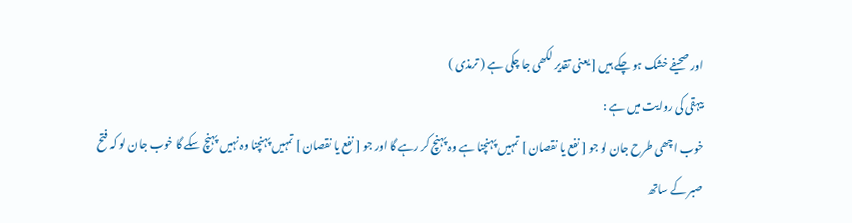اور صحیفے خشک ہو چکے ہیں [ یعنی تقدیر لکھی جا چکی ہے ( ترمذی )
بیہقی کی روایت میں ہے :
خوب اچھی طرح جان لو جو [ نفع یا نقصان ] تمہیں پہنچنا ہے وہ پہنچ کر رہے گا اور جو [ نفع یا نقصان ] تمہیں پہنچنا وہ نہیں پہنچ سکے گا خوب جان لو کہ فتح صبر کے ساتھ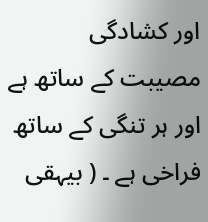اور کشادگی مصیبت کے ساتھ ہے اور ہر تنگی کے ساتھ فراخی ہے ۔ ( بیہقی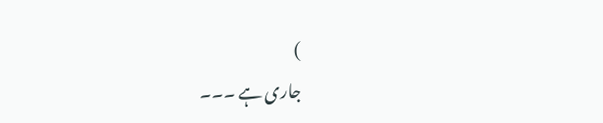)
جاری ہے ۔۔۔